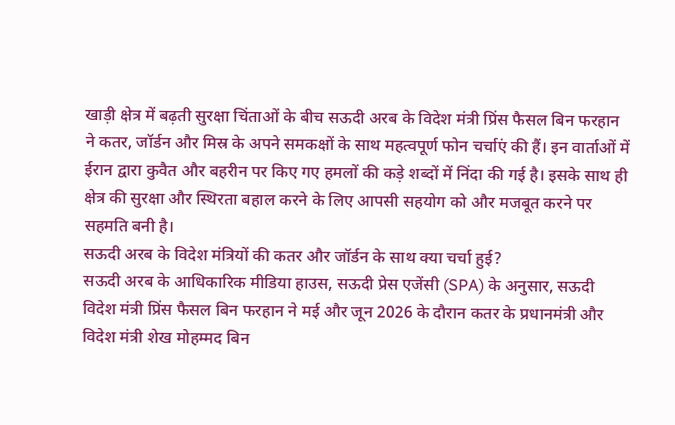खाड़ी क्षेत्र में बढ़ती सुरक्षा चिंताओं के बीच सऊदी अरब के विदेश मंत्री प्रिंस फैसल बिन फरहान ने कतर, जॉर्डन और मिस्र के अपने समकक्षों के साथ महत्वपूर्ण फोन चर्चाएं की हैं। इन वार्ताओं में ईरान द्वारा कुवैत और बहरीन पर किए गए हमलों की कड़े शब्दों में निंदा की गई है। इसके साथ ही क्षेत्र की सुरक्षा और स्थिरता बहाल करने के लिए आपसी सहयोग को और मजबूत करने पर सहमति बनी है।
सऊदी अरब के विदेश मंत्रियों की कतर और जॉर्डन के साथ क्या चर्चा हुई?
सऊदी अरब के आधिकारिक मीडिया हाउस, सऊदी प्रेस एजेंसी (SPA) के अनुसार, सऊदी विदेश मंत्री प्रिंस फैसल बिन फरहान ने मई और जून 2026 के दौरान कतर के प्रधानमंत्री और विदेश मंत्री शेख मोहम्मद बिन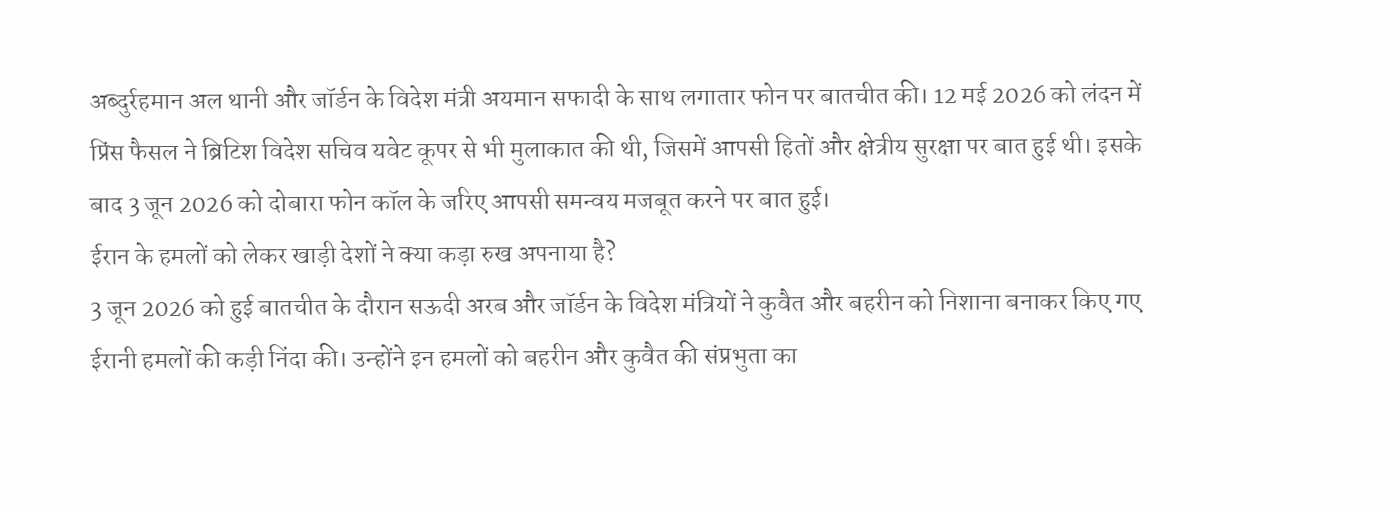अब्दुर्रहमान अल थानी और जॉर्डन के विदेश मंत्री अयमान सफादी के साथ लगातार फोन पर बातचीत की। 12 मई 2026 को लंदन में प्रिंस फैसल ने ब्रिटिश विदेश सचिव यवेट कूपर से भी मुलाकात की थी, जिसमें आपसी हितों और क्षेत्रीय सुरक्षा पर बात हुई थी। इसके बाद 3 जून 2026 को दोबारा फोन कॉल के जरिए आपसी समन्वय मजबूत करने पर बात हुई।
ईरान के हमलों को लेकर खाड़ी देशों ने क्या कड़ा रुख अपनाया है?
3 जून 2026 को हुई बातचीत के दौरान सऊदी अरब और जॉर्डन के विदेश मंत्रियों ने कुवैत और बहरीन को निशाना बनाकर किए गए ईरानी हमलों की कड़ी निंदा की। उन्होंने इन हमलों को बहरीन और कुवैत की संप्रभुता का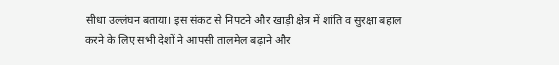सीधा उल्लंघन बताया। इस संकट से निपटने और खाड़ी क्षेत्र में शांति व सुरक्षा बहाल करने के लिए सभी देशों ने आपसी तालमेल बढ़ाने और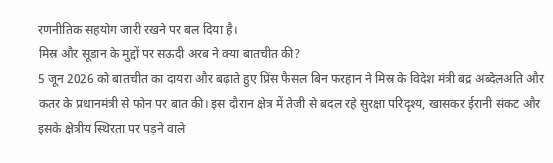रणनीतिक सहयोग जारी रखने पर बल दिया है।
मिस्र और सूडान के मुद्दों पर सऊदी अरब ने क्या बातचीत की?
5 जून 2026 को बातचीत का दायरा और बढ़ाते हुए प्रिंस फैसल बिन फरहान ने मिस्र के विदेश मंत्री बद्र अब्देलअति और कतर के प्रधानमंत्री से फोन पर बात की। इस दौरान क्षेत्र में तेजी से बदल रहे सुरक्षा परिदृश्य, खासकर ईरानी संकट और इसके क्षेत्रीय स्थिरता पर पड़ने वाले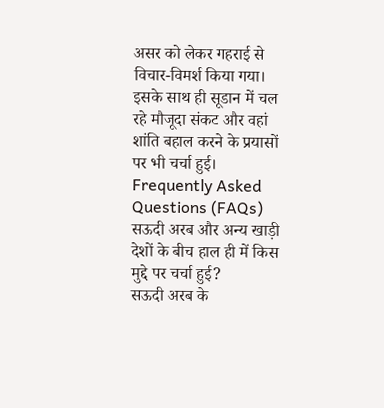असर को लेकर गहराई से विचार-विमर्श किया गया। इसके साथ ही सूडान में चल रहे मौजूदा संकट और वहां शांति बहाल करने के प्रयासों पर भी चर्चा हुई।
Frequently Asked Questions (FAQs)
सऊदी अरब और अन्य खाड़ी देशों के बीच हाल ही में किस मुद्दे पर चर्चा हुई?
सऊदी अरब के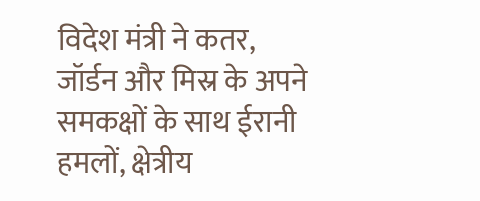विदेश मंत्री ने कतर, जॉर्डन और मिस्र के अपने समकक्षों के साथ ईरानी हमलों, क्षेत्रीय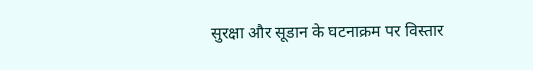सुरक्षा और सूडान के घटनाक्रम पर विस्तार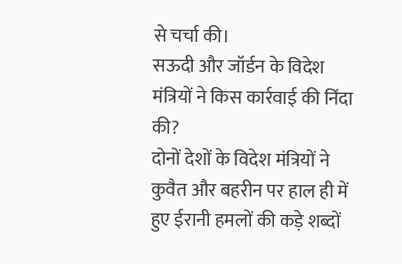से चर्चा की।
सऊदी और जॉर्डन के विदेश मंत्रियों ने किस कार्रवाई की निंदा की?
दोनों देशों के विदेश मंत्रियों ने कुवैत और बहरीन पर हाल ही में हुए ईरानी हमलों की कड़े शब्दों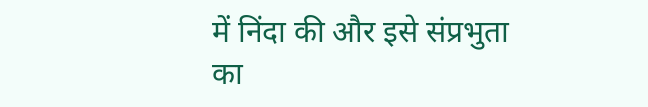में निंदा की और इसे संप्रभुता का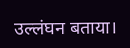उल्लंघन बताया।